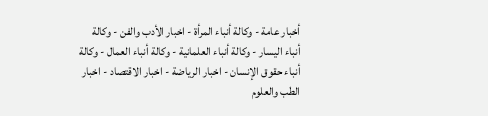أخبار عامة - وكالة أنباء المرأة - اخبار الأدب والفن - وكالة أنباء اليسار - وكالة أنباء العلمانية - وكالة أنباء العمال - وكالة أنباء حقوق الإنسان - اخبار الرياضة - اخبار الاقتصاد - اخبار الطب والعلوم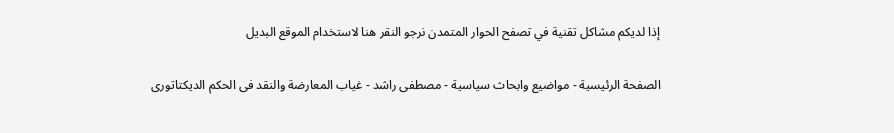إذا لديكم مشاكل تقنية في تصفح الحوار المتمدن نرجو النقر هنا لاستخدام الموقع البديل

الصفحة الرئيسية - مواضيع وابحاث سياسية - مصطفى راشد - غياب المعارضة والنقد فى الحكم الديكتاتورى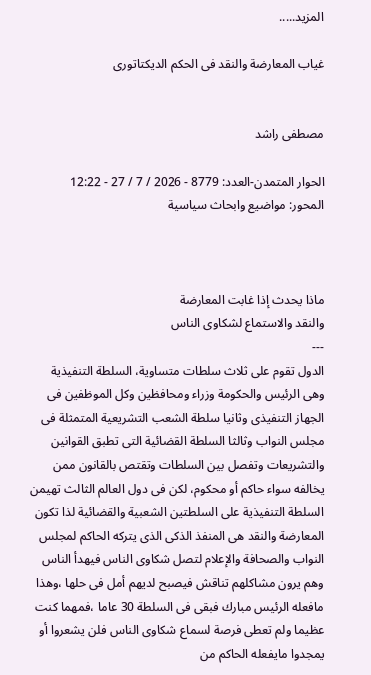المزيد.....

غياب المعارضة والنقد فى الحكم الديكتاتورى


مصطفى راشد

الحوار المتمدن-العدد: 8779 - 2026 / 7 / 27 - 12:22
المحور: مواضيع وابحاث سياسية



ماذا يحدث إذا غابت المعارضة
والنقد والاستماع لشكاوى الناس
---
الدول تقوم على ثلاث سلطات متساوية، السلطة التنفيذية وهى الرئيس والحكومة وزراء ومحافظين وكل الموظفين فى الجهاز التنفيذى وثانيا سلطة الشعب التشريعية المتمثلة فى مجلس النواب وثالثا السلطة القضائية التى تطبق القوانين والتشريعات وتفصل بين السلطات وتقتص بالقانون ممن يخالفه سواء حاكم أو محكوم، لكن فى دول العالم الثالث تهيمن السلطة التنفيذية على السلطتين الشعبية والقضائية لذا تكون المعارضة والنقد هى المنفذ الذكى الذى يتركه الحاكم لمجلس النواب والصحافة والإعلام لتصل شكاوى الناس فيهدأ الناس وهم يرون مشاكلهم تناقش فيصبح لديهم أمل فى حلها ،وهذا مافعله الرئيس مبارك فبقى فى السلطة 30 عاما ،فمهما كنت عظيما ولم تعطى فرصة لسماع شكاوى الناس فلن يشعروا أو يمجدوا مايفعله الحاكم من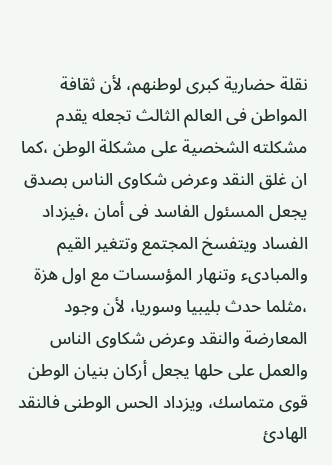نقلة حضارية كبرى لوطنهم، لأن ثقافة المواطن فى العالم الثالث تجعله يقدم مشكلته الشخصية على مشكلة الوطن ،كما ان غلق النقد وعرض شكاوى الناس بصدق يجعل المسئول الفاسد فى أمان ،فيزداد الفساد ويتفسخ المجتمع وتتغير القيم والمبادىء وتنهار المؤسسات مع اول هزة ،مثلما حدث بليبيا وسوريا، لأن وجود المعارضة والنقد وعرض شكاوى الناس والعمل على حلها يجعل أركان بنيان الوطن قوى متماسك، ويزداد الحس الوطنى فالنقد الهادئ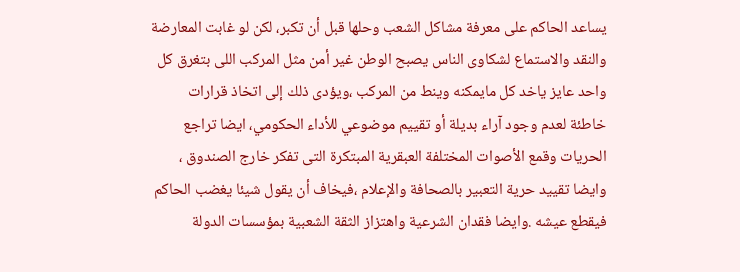يساعد الحاكم على معرفة مشاكل الشعب وحلها قبل أن تكبر، لكن لو غابت المعارضة والنقد والاستماع لشكاوى الناس يصبح الوطن غير أمن مثل المركب اللى بتغرق كل واحد عايز ياخد كل مايمكنه وينط من المركب ،ويؤدى ذلك إلى اتخاذ قرارات خاطئة لعدم وجود آراء بديلة أو تقييم موضوعي للأداء الحكومي، ايضا تراجع الحريات وقمع الأصوات المختلفة العبقرية المبتكرة التى تفكر خارج الصندوق ، وايضا تقييد حرية التعبير بالصحافة والإعلام ،فيخاف أن يقول شيئا يغضب الحاكم فيقطع عيشه .وايضا فقدان الشرعية واهتزاز الثقة الشعبية بمؤسسات الدولة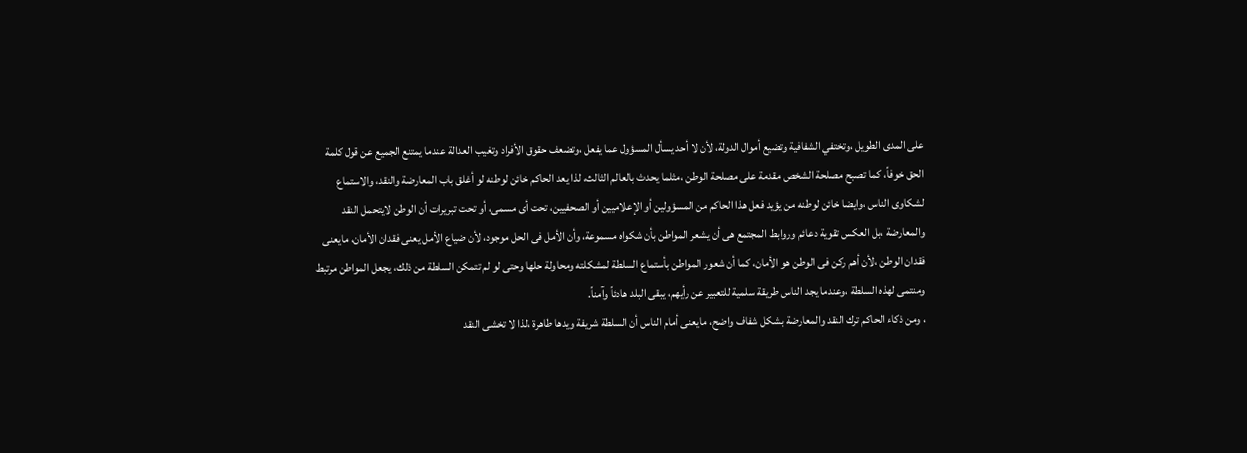على المدى الطويل ،وتختفي الشفافية وتضيع أموال الدولة، لأن لا أحد يسأل المسؤول عما يفعل ،وتضعف حقوق الأفراد وتغيب العدالة عندما يمتنع الجميع عن قول كلمة الحق خوفاً، كما تصبح مصلحة الشخص مقدمة على مصلحة الوطن ،مثلما يحدث بالعالم الثالث، لذا يعد الحاكم خائن لوطنه لو أغلق باب المعارضة والنقد، والاستماع لشكاوى الناس ،وايضا خائن لوطنه من يؤيد فعل هذا الحاكم من المسؤولين أو الإعلاميين أو الصحفيين، تحت أى مسمى، أو تحت تبريرات أن الوطن لايتحمل النقد والمعارضة ،بل العكس تقوية دعائم وروابط المجتمع هى أن يشعر المواطن بأن شكواه مسموعة، وأن الأمل فى الحل موجود، لأن ضياع الأمل يعنى فقدان الأمان، مايعنى فقدان الوطن ،لأن أهم ركن فى الوطن هو الأمان، كما أن شعور المواطن بأستماع السلطة لمشكلته ومحاولة حلها وحتى لو لم تتمكن السلطة من ذلك، يجعل المواطن مرتبط ومنتمى لهذه السلطة ،وعندما يجد الناس طريقة سلمية للتعبير عن رأيهم، يبقى البلد هادئاً وآمناً.
، ومن ذكاء الحاكم ترك النقد والمعارضة بشكل شفاف واضح، مايعنى أمام الناس أن السلطة شريفة ويدها طاهرة ،لذا لا تخشى النقد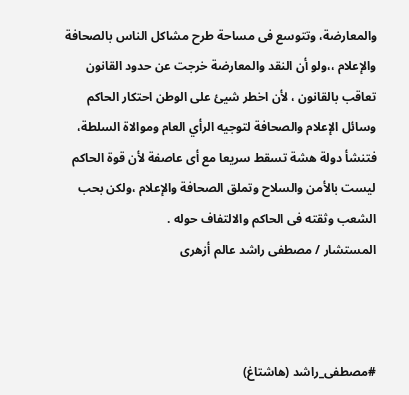والمعارضة، وتتوسع فى مساحة طرح مشاكل الناس بالصحافة والإعلام ،،ولو أن النقد والمعارضة خرجت عن حدود القانون تعاقب بالقانون ، لأن اخطر شيئ على الوطن احتكار الحاكم وسائل الإعلام والصحافة لتوجيه الرأي العام وموالاة السلطة، فتنشأ دولة هشة تسقط سريعا مع أى عاصفة لأن قوة الحاكم ليست بالأمن والسلاح وتملق الصحافة والإعلام ،ولكن بحب الشعب وثقته فى الحاكم والالتفاف حوله .
المستشار / مصطفى راشد عالم أزهرى



#مصطفى_راشد (هاشتاغ)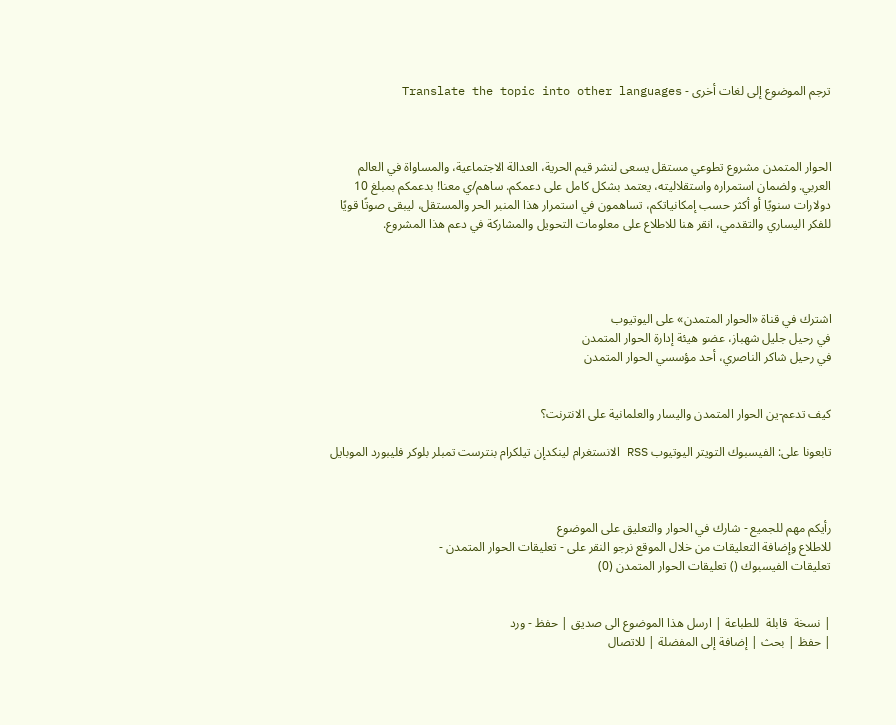ترجم الموضوع إلى لغات أخرى - Translate the topic into other languages



الحوار المتمدن مشروع تطوعي مستقل يسعى لنشر قيم الحرية، العدالة الاجتماعية، والمساواة في العالم العربي. ولضمان استمراره واستقلاليته، يعتمد بشكل كامل على دعمكم. ساهم/ي معنا! بدعمكم بمبلغ 10 دولارات سنويًا أو أكثر حسب إمكانياتكم، تساهمون في استمرار هذا المنبر الحر والمستقل، ليبقى صوتًا قويًا للفكر اليساري والتقدمي، انقر هنا للاطلاع على معلومات التحويل والمشاركة في دعم هذا المشروع.




اشترك في قناة «الحوار المتمدن» على اليوتيوب
في رحيل جليل شهباز، عضو هيئة إدارة الحوار المتمدن
في رحيل شاكر الناصري، أحد مؤسسي الحوار المتمدن


كيف تدعم-ين الحوار المتمدن واليسار والعلمانية على الانترنت؟

تابعونا على: الفيسبوك التويتر اليوتيوب RSS الانستغرام لينكدإن تيلكرام بنترست تمبلر بلوكر فليبورد الموبايل



رأيكم مهم للجميع - شارك في الحوار والتعليق على الموضوع
للاطلاع وإضافة التعليقات من خلال الموقع نرجو النقر على - تعليقات الحوار المتمدن -
تعليقات الفيسبوك () تعليقات الحوار المتمدن (0)


| نسخة  قابلة  للطباعة | ارسل هذا الموضوع الى صديق | حفظ - ورد
| حفظ | بحث | إضافة إلى المفضلة | للاتصال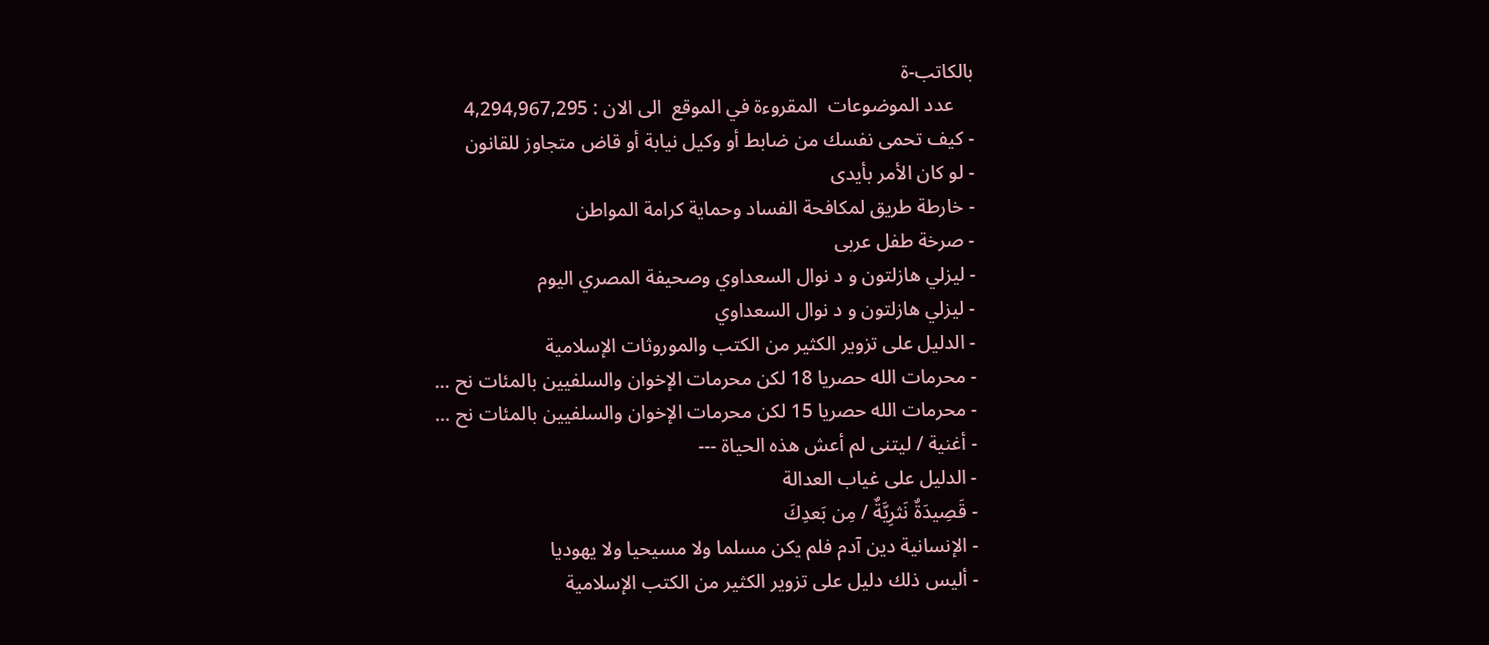بالكاتب-ة
    عدد الموضوعات  المقروءة في الموقع  الى الان : 4,294,967,295
- كيف تحمى نفسك من ضابط أو وكيل نيابة أو قاض متجاوز للقانون
- لو كان الأمر بأيدى
- خارطة طريق لمكافحة الفساد وحماية كرامة المواطن
- صرخة طفل عربى
- ليزلي هازلتون و د نوال السعداوي وصحيفة المصري اليوم
- ليزلي هازلتون و د نوال السعداوي
- الدليل على تزوير الكثير من الكتب والموروثات الإسلامية
- محرمات الله حصريا 18 لكن محرمات الإخوان والسلفيين بالمئات نح ...
- محرمات الله حصريا 15 لكن محرمات الإخوان والسلفيين بالمئات نح ...
- أغنية / ليتنى لم أعش هذه الحياة ---
- الدليل على غياب العدالة
- قَصِيدَةٌ نَثرِيَّةٌ / مِن بَعدِكَ
- الإنسانية دين آدم فلم يكن مسلما ولا مسيحيا ولا يهوديا
- أليس ذلك دليل على تزوير الكثير من الكتب الإسلامية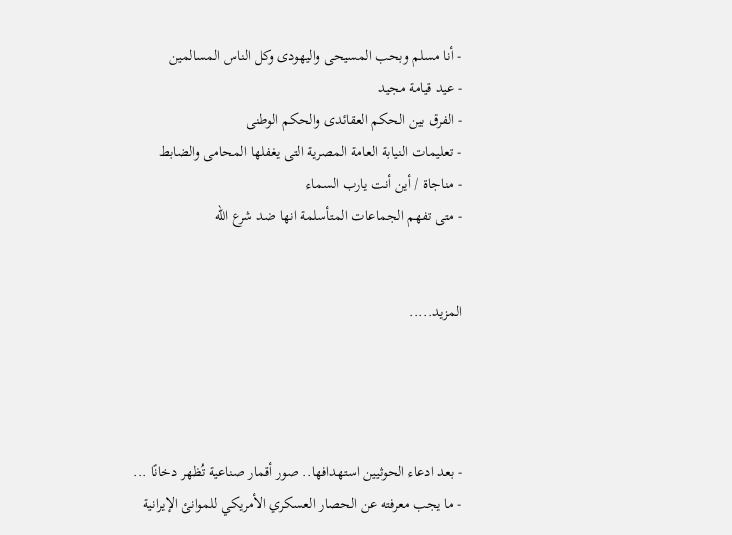- أنا مسلم وبحب المسيحى واليهودى وكل الناس المسالمين
- عيد قيامة مجيد
- الفرق بين الحكم العقائدى والحكم الوطنى
- تعليمات النيابة العامة المصرية التى يغفلها المحامى والضابط
- مناجاة / أين أنت يارب السماء
- متى تفهم الجماعات المتأسلمة انها ضد شرع الله


المزيد.....




- بعد ادعاء الحوثيين استهدافها.. صور أقمار صناعية تُظهر دخانًا ...
- ما يجب معرفته عن الحصار العسكري الأمريكي للموانئ الإيرانية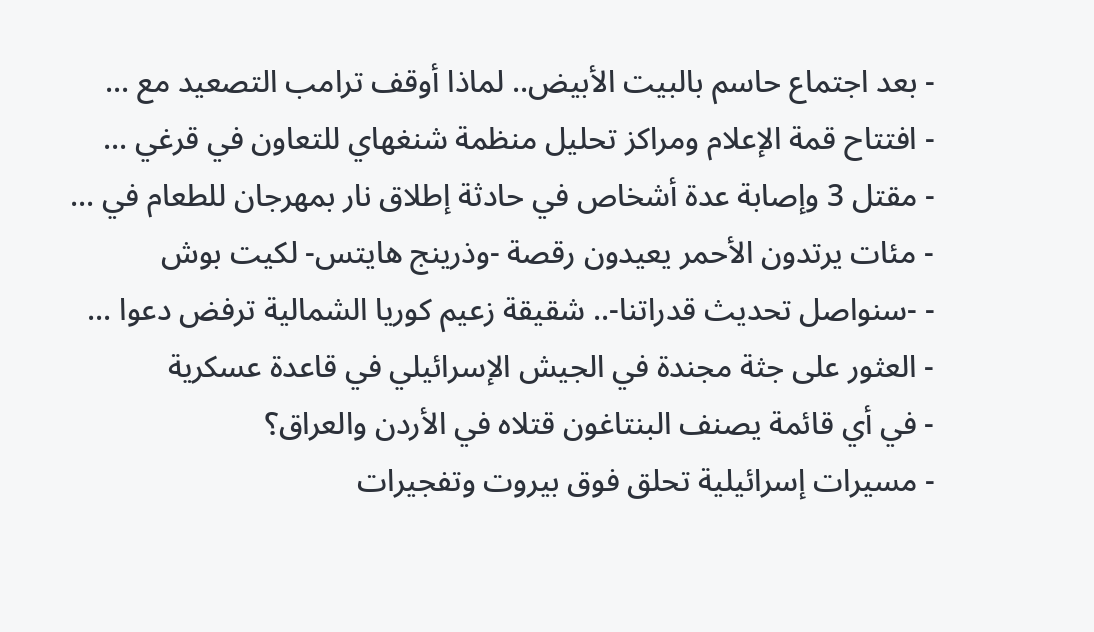- بعد اجتماع حاسم بالبيت الأبيض.. لماذا أوقف ترامب التصعيد مع ...
- افتتاح قمة الإعلام ومراكز تحليل منظمة شنغهاي للتعاون في قرغي ...
- مقتل 3 وإصابة عدة أشخاص في حادثة إطلاق نار بمهرجان للطعام في ...
- مئات يرتدون الأحمر يعيدون رقصة -وذرينج هايتس- لكيت بوش
- -سنواصل تحديث قدراتنا-.. شقيقة زعيم كوريا الشمالية ترفض دعوا ...
- العثور على جثة مجندة في الجيش الإسرائيلي في قاعدة عسكرية
- في أي قائمة يصنف البنتاغون قتلاه في الأردن والعراق؟
- مسيرات إسرائيلية تحلق فوق بيروت وتفجيرات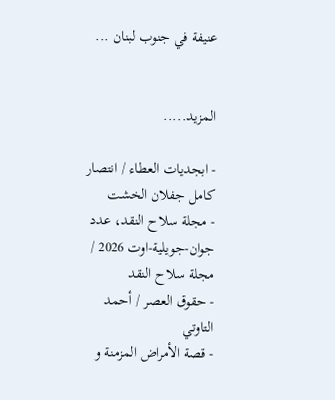عنيفة في جنوب لبنان ...


المزيد.....

- ابجديات العطاء / انتصار كامل جفلان الخشت
- مجلة سلاح النقد، عدد جوان-جويلية-اوت 2026 / مجلة سلاح النقد
- حقوق العصر / أحمد التاوتي
- قصة الأمراض المزمنة و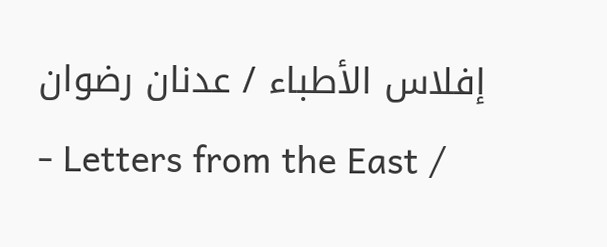إفلاس الأطباء / عدنان رضوان
- Letters from the East /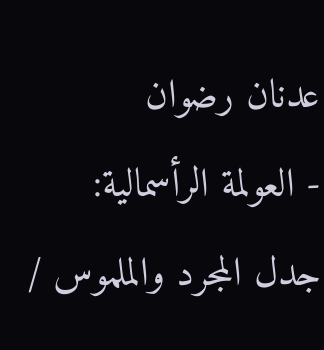عدنان رضوان
- العولمة الرأسمالية: جدل المجرد والملموس /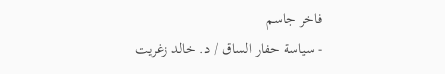فاخر جاسم
- سياسة حفار الساق / د. خالد زغريت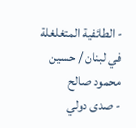- الطائفية المتغلغلة في لبنان / حسين محمود صالح
- صدى دولي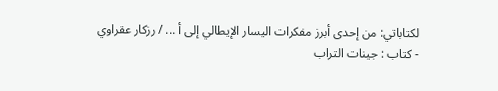لكتاباتي: من إحدى أبرز مفكرات اليسار الإيطالي إلى أ ... / رزكار عقراوي
- كتاب : جينات التراب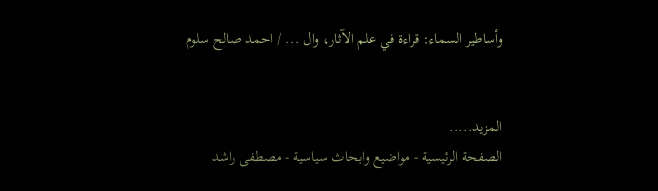وأساطير السماء: قراءة في علم الآثار، وال ... / احمد صالح سلوم


المزيد.....
الصفحة الرئيسية - مواضيع وابحاث سياسية - مصطفى راشد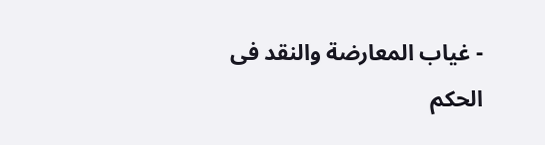- غياب المعارضة والنقد فى الحكم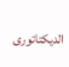الديكتاتورى